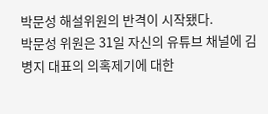박문성 해설위원의 반격이 시작됐다.
박문성 위원은 31일 자신의 유튜브 채널에 김병지 대표의 의혹제기에 대한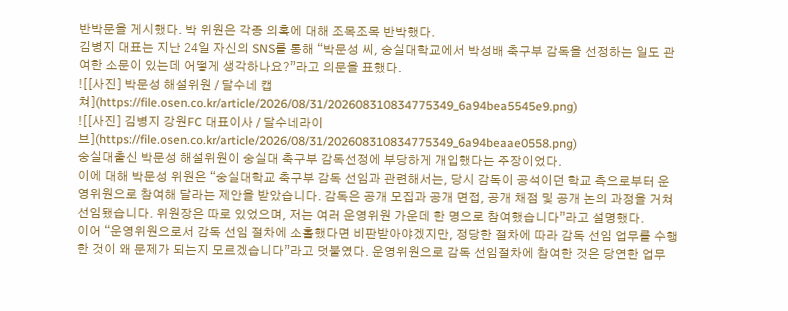반박문을 게시했다. 박 위원은 각종 의혹에 대해 조목조목 반박했다.
김병지 대표는 지난 24일 자신의 SNS를 통해 “박문성 씨, 숭실대학교에서 박성배 축구부 감독을 선정하는 일도 관여한 소문이 있는데 어떻게 생각하나요?”라고 의문을 표했다.
![[사진] 박문성 해설위원 / 달수네 캡쳐](https://file.osen.co.kr/article/2026/08/31/202608310834775349_6a94bea5545e9.png)
![[사진] 김병지 강원FC 대표이사 / 달수네라이브](https://file.osen.co.kr/article/2026/08/31/202608310834775349_6a94beaae0558.png)
숭실대출신 박문성 해설위원이 숭실대 축구부 감독선정에 부당하게 개입했다는 주장이었다.
이에 대해 박문성 위원은 “숭실대학교 축구부 감독 선임과 관련해서는, 당시 감독이 공석이던 학교 측으로부터 운영위원으로 참여해 달라는 제안을 받았습니다. 감독은 공개 모집과 공개 면접, 공개 채점 및 공개 논의 과정을 거쳐 선임됐습니다. 위원장은 따로 있었으며, 저는 여러 운영위원 가운데 한 명으로 참여했습니다”라고 설명했다.
이어 “운영위원으로서 감독 선임 절차에 소홀했다면 비판받아야겠지만, 정당한 절차에 따라 감독 선임 업무를 수행한 것이 왜 문제가 되는지 모르겠습니다”라고 덧붙였다. 운영위원으로 감독 선임절차에 참여한 것은 당연한 업무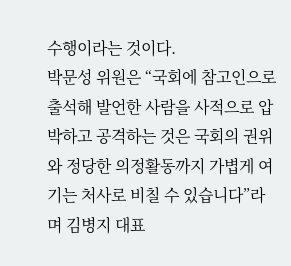수행이라는 것이다.
박문성 위원은 “국회에 참고인으로 출석해 발언한 사람을 사적으로 압박하고 공격하는 것은 국회의 권위와 정당한 의정활동까지 가볍게 여기는 처사로 비칠 수 있습니다”라며 김병지 대표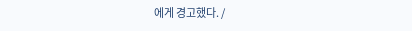에게 경고했다. /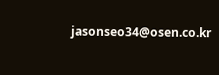jasonseo34@osen.co.kr